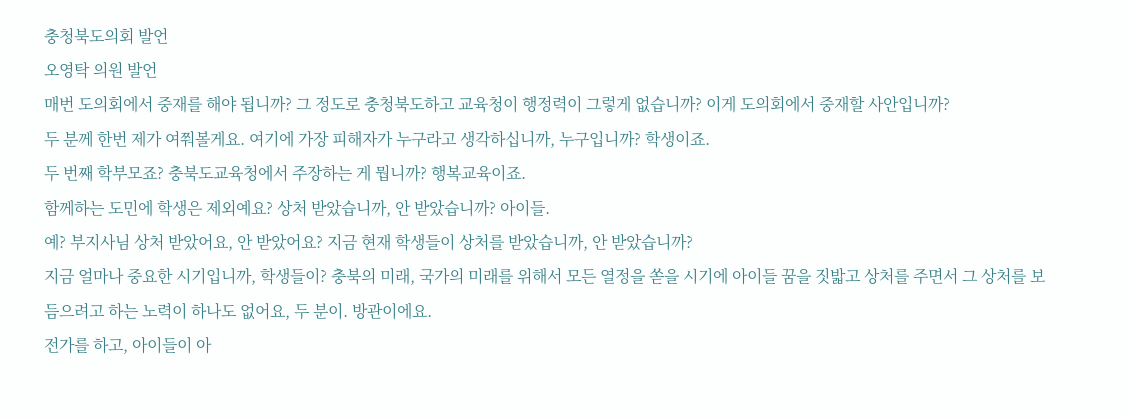충청북도의회 발언
오영탁 의원 발언
매번 도의회에서 중재를 해야 됩니까? 그 정도로 충청북도하고 교육청이 행정력이 그렇게 없습니까? 이게 도의회에서 중재할 사안입니까?
두 분께 한번 제가 여쭤볼게요. 여기에 가장 피해자가 누구라고 생각하십니까, 누구입니까? 학생이죠.
두 번째 학부모죠? 충북도교육청에서 주장하는 게 뭡니까? 행복교육이죠.
함께하는 도민에 학생은 제외예요? 상처 받았습니까, 안 받았습니까? 아이들.
예? 부지사님 상처 받았어요, 안 받았어요? 지금 현재 학생들이 상처를 받았습니까, 안 받았습니까?
지금 얼마나 중요한 시기입니까, 학생들이? 충북의 미래, 국가의 미래를 위해서 모든 열정을 쏟을 시기에 아이들 꿈을 짓밟고 상처를 주면서 그 상처를 보듬으려고 하는 노력이 하나도 없어요, 두 분이. 방관이에요.
전가를 하고, 아이들이 아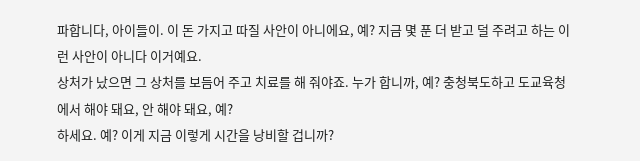파합니다, 아이들이. 이 돈 가지고 따질 사안이 아니에요, 예? 지금 몇 푼 더 받고 덜 주려고 하는 이런 사안이 아니다 이거예요.
상처가 났으면 그 상처를 보듬어 주고 치료를 해 줘야죠. 누가 합니까, 예? 충청북도하고 도교육청에서 해야 돼요, 안 해야 돼요, 예?
하세요. 예? 이게 지금 이렇게 시간을 낭비할 겁니까?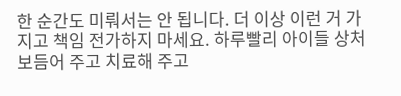한 순간도 미뤄서는 안 됩니다. 더 이상 이런 거 가지고 책임 전가하지 마세요. 하루빨리 아이들 상처 보듬어 주고 치료해 주고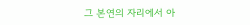그 본연의 자리에서 아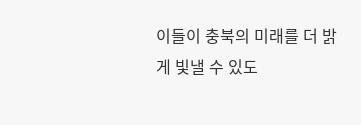이들이 충북의 미래를 더 밝게 빛낼 수 있도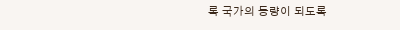록 국가의 동량이 되도록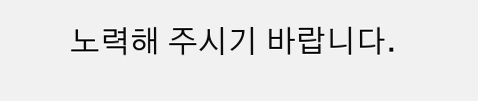노력해 주시기 바랍니다.